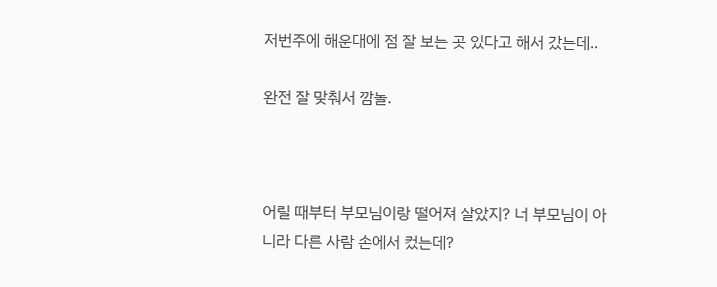저번주에 해운대에 점 잘 보는 곳 있다고 해서 갔는데..

완전 잘 맞춰서 깜놀.



어릴 때부터 부모님이랑 떨어져 살았지? 너 부모님이 아니라 다른 사람 손에서 컸는데?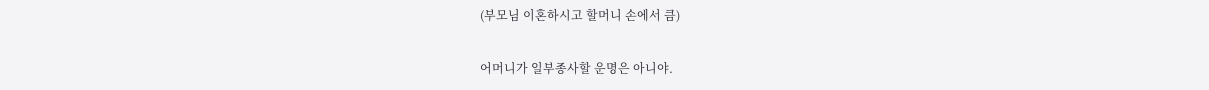(부모님 이혼하시고 할머니 손에서 큼)

어머니가 일부종사할 운명은 아니야.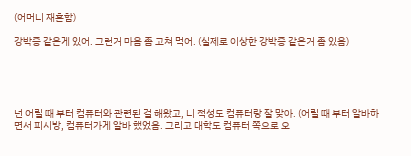(어머니 재혼함)

강박증 같은게 있어. 그런거 마음 좀 고쳐 먹어. (실제로 이상한 강박증 같은거 좀 있음)





넌 어릴 때 부터 컴퓨터와 관련된 걸 해왔고, 니 적성도 컴퓨터랑 잘 맞아. (어릴 때 부터 알바하면서 피시방, 컴퓨터가게 알바 했었음. 그리고 대학도 컴퓨터 쪽으로 오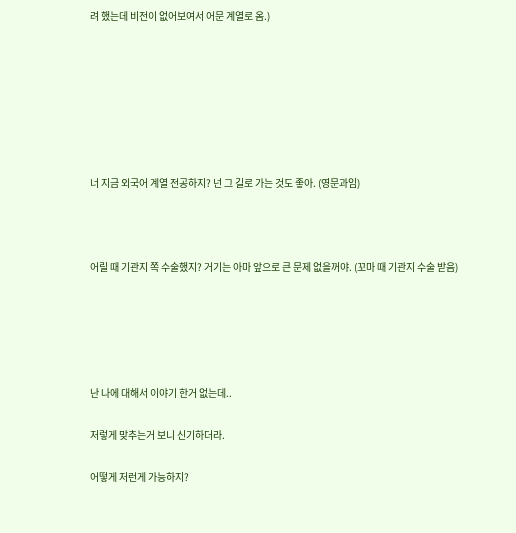려 했는데 비전이 없어보여서 어문 계열로 옴.)







너 지금 외국어 계열 전공하지? 넌 그 길로 가는 것도 좋아. (영문과임)



어릴 때 기관지 쪽 수술했지? 거기는 아마 앞으로 큰 문제 없을꺼야. (꼬마 때 기관지 수술 받음)





난 나에 대해서 이야기 한거 없는데..

저렇게 맞추는거 보니 신기하더라.

어떻게 저런게 가능하지?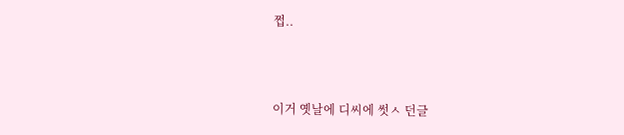쩝..



이거 옛날에 디씨에 썻ㅅ 던글